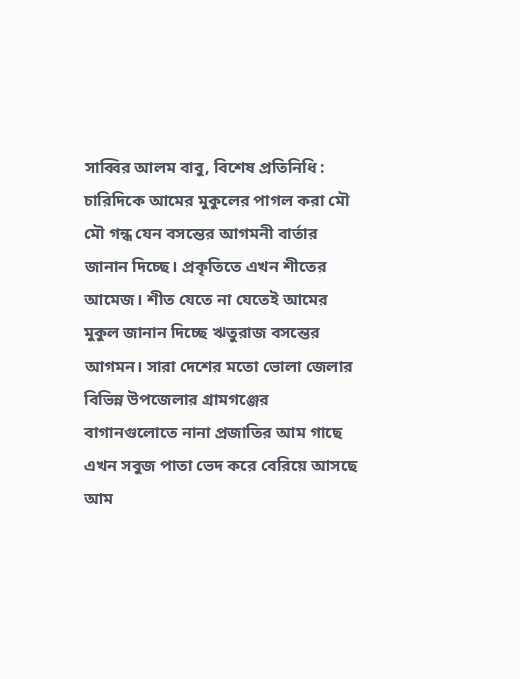সাব্বির আলম বাবু, বিশেষ প্রতিনিধি :
চারিদিকে আমের মুকুলের পাগল করা মৌ মৌ গন্ধ যেন বসন্তের আগমনী বার্তার জানান দিচ্ছে। প্রকৃতিতে এখন শীতের আমেজ। শীত যেতে না যেতেই আমের মুকুল জানান দিচ্ছে ঋতুরাজ বসন্তের আগমন। সারা দেশের মতো ভোলা জেলার বিভিন্ন উপজেলার গ্রামগঞ্জের বাগানগুলোতে নানা প্রজাতির আম গাছে এখন সবুজ পাতা ভেদ করে বেরিয়ে আসছে আম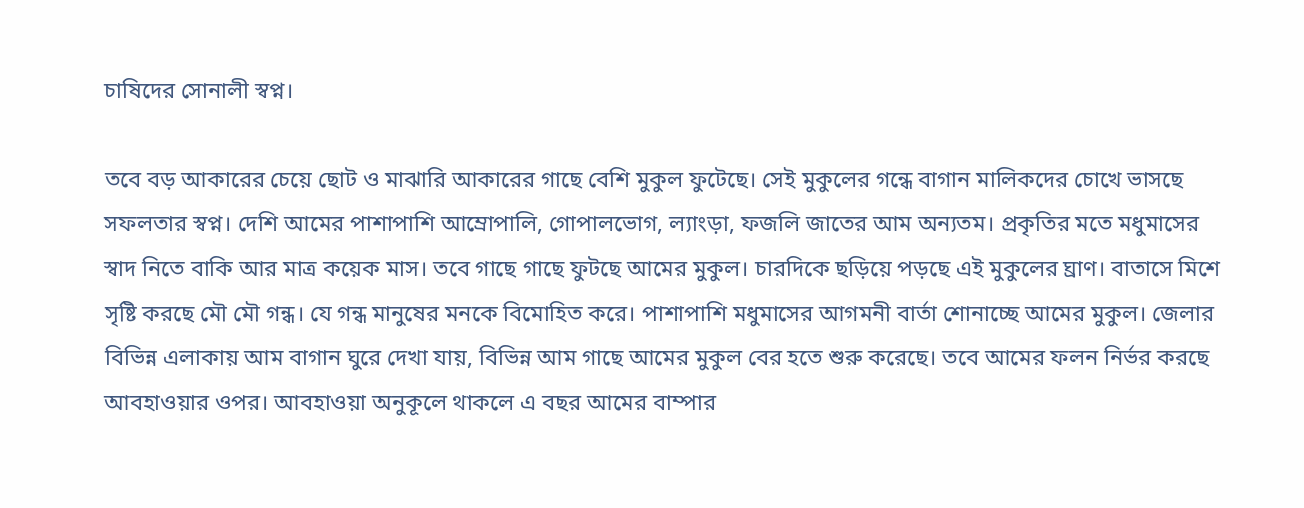চাষিদের সোনালী স্বপ্ন।

তবে বড় আকারের চেয়ে ছোট ও মাঝারি আকারের গাছে বেশি মুকুল ফুটেছে। সেই মুকুলের গন্ধে বাগান মালিকদের চোখে ভাসছে সফলতার স্বপ্ন। দেশি আমের পাশাপাশি আম্রোপালি, গোপালভোগ, ল্যাংড়া, ফজলি জাতের আম অন্যতম। প্রকৃতির মতে মধুমাসের স্বাদ নিতে বাকি আর মাত্র কয়েক মাস। তবে গাছে গাছে ফুটছে আমের মুকুল। চারদিকে ছড়িয়ে পড়ছে এই মুকুলের ঘ্রাণ। বাতাসে মিশে সৃষ্টি করছে মৌ মৌ গন্ধ। যে গন্ধ মানুষের মনকে বিমোহিত করে। পাশাপাশি মধুমাসের আগমনী বার্তা শোনাচ্ছে আমের মুকুল। জেলার বিভিন্ন এলাকায় আম বাগান ঘুরে দেখা যায়, বিভিন্ন আম গাছে আমের মুকুল বের হতে শুরু করেছে। তবে আমের ফলন নির্ভর করছে আবহাওয়ার ওপর। আবহাওয়া অনুকূলে থাকলে এ বছর আমের বাম্পার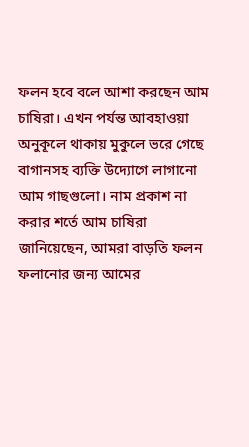ফলন হবে বলে আশা করছেন আম চাষিরা। এখন পর্যন্ত আবহাওয়া অনুকূলে থাকায় মুকুলে ভরে গেছে বাগানসহ ব্যক্তি উদ্যোগে লাগানো আম গাছগুলো। নাম প্রকাশ না করার শর্তে আম চাষিরা জানিয়েছেন, আমরা বাড়তি ফলন ফলানোর জন্য আমের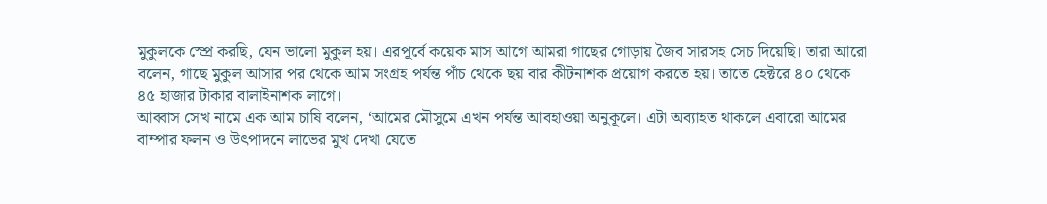মুকুলকে স্প্রে করছি, যেন ভালো মুকুল হয়। এরপূর্বে কয়েক মাস আগে আমরা গাছের গোড়ায় জৈব সারসহ সেচ দিয়েছি। তারা আরো বলেন, গাছে মুকুল আসার পর থেকে আম সংগ্রহ পর্যন্ত পাঁচ থেকে ছয় বার কীটনাশক প্রয়োগ করতে হয়। তাতে হেক্টরে ৪০ থেকে ৪৫ হাজার টাকার বালাইনাশক লাগে।
আব্বাস সেখ নামে এক আম চাষি বলেন, ‘আমের মৌসুমে এখন পর্যন্ত আবহাওয়া অনুকূলে। এটা অব্যাহত থাকলে এবারো আমের বাম্পার ফলন ও উৎপাদনে লাভের মুখ দেখা যেতে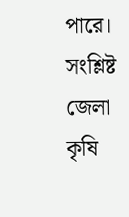পারে।
সংশ্লিষ্ট জেলা কৃষি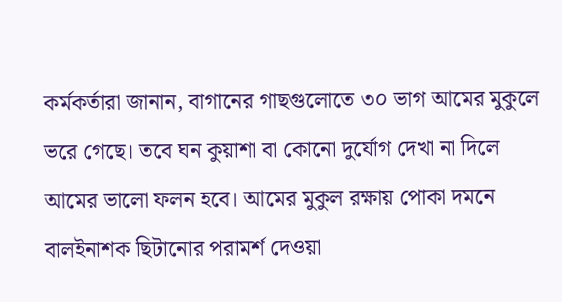কর্মকর্তারা জানান, বাগানের গাছগুলোতে ৩০ ভাগ আমের মুকুলে ভরে গেছে। তবে ঘন কুয়াশা বা কোনো দুর্যোগ দেখা না দিলে আমের ভালো ফলন হবে। আমের মুকুল রক্ষায় পোকা দমনে বালইনাশক ছিটানোর পরামর্শ দেওয়া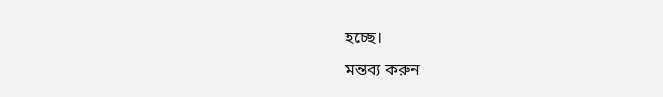হচ্ছে।
মন্তব্য করুন